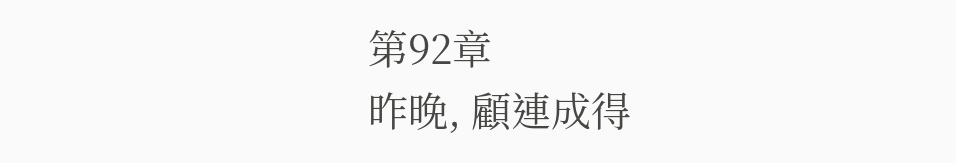第92章
昨晚, 顧連成得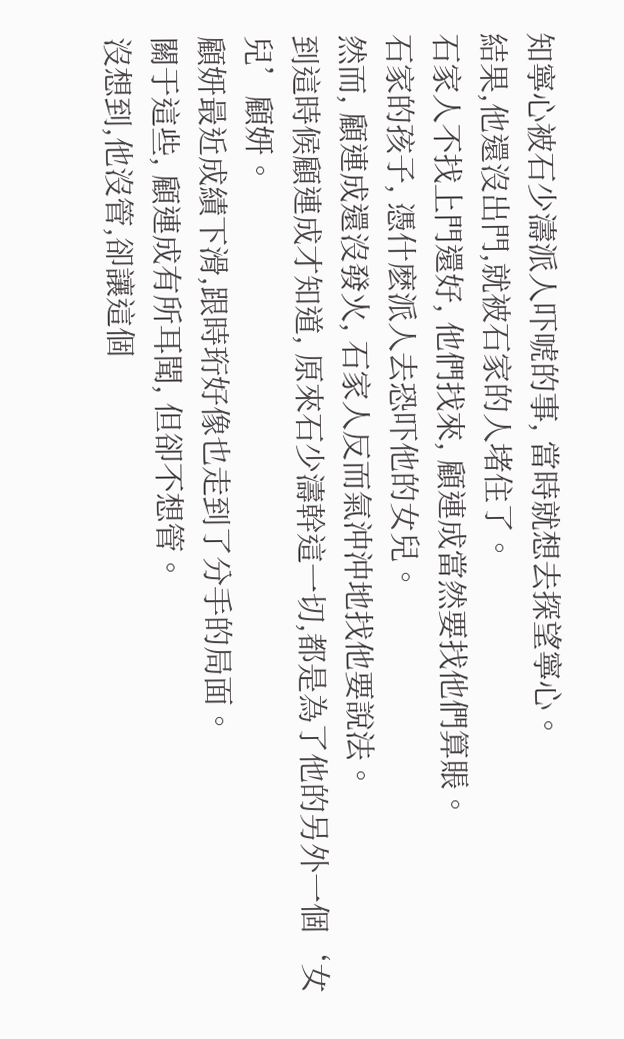知寧心被石少濤派人吓唬的事, 當時就想去探望寧心。
結果,他還沒出門,就被石家的人堵住了。
石家人不找上門還好, 他們找來, 顧連成當然要找他們算賬。
石家的孩子, 憑什麽派人去恐吓他的女兒。
然而, 顧連成還沒發火, 石家人反而氣沖沖地找他要說法。
到這時候顧連成才知道, 原來石少濤幹這一切,都是為了他的另外一個‘女兒’顧妍。
顧妍最近成績下滑,跟時珩好像也走到了分手的局面。
關于這些, 顧連成有所耳聞, 但卻不想管。
沒想到,他沒管,卻讓這個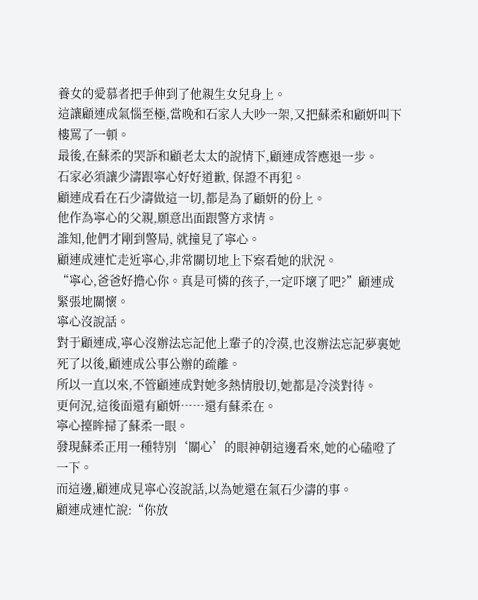養女的愛慕者把手伸到了他親生女兒身上。
這讓顧連成氣惱至極,當晚和石家人大吵一架,又把蘇柔和顧妍叫下樓罵了一頓。
最後,在蘇柔的哭訴和顧老太太的說情下,顧連成答應退一步。
石家必須讓少濤跟寧心好好道歉, 保證不再犯。
顧連成看在石少濤做這一切,都是為了顧妍的份上。
他作為寧心的父親,願意出面跟警方求情。
誰知,他們才剛到警局, 就撞見了寧心。
顧連成連忙走近寧心,非常關切地上下察看她的狀況。
“寧心,爸爸好擔心你。真是可憐的孩子,一定吓壞了吧?”顧連成緊張地關懷。
寧心沒說話。
對于顧連成,寧心沒辦法忘記他上輩子的冷漠,也沒辦法忘記夢裏她死了以後,顧連成公事公辦的疏離。
所以一直以來,不管顧連成對她多熱情殷切,她都是冷淡對待。
更何況,這後面還有顧妍……還有蘇柔在。
寧心擡眸掃了蘇柔一眼。
發現蘇柔正用一種特別‘關心’的眼神朝這邊看來,她的心磕噔了一下。
而這邊,顧連成見寧心沒說話,以為她還在氣石少濤的事。
顧連成連忙說:“你放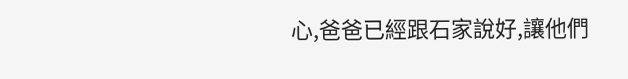心,爸爸已經跟石家說好,讓他們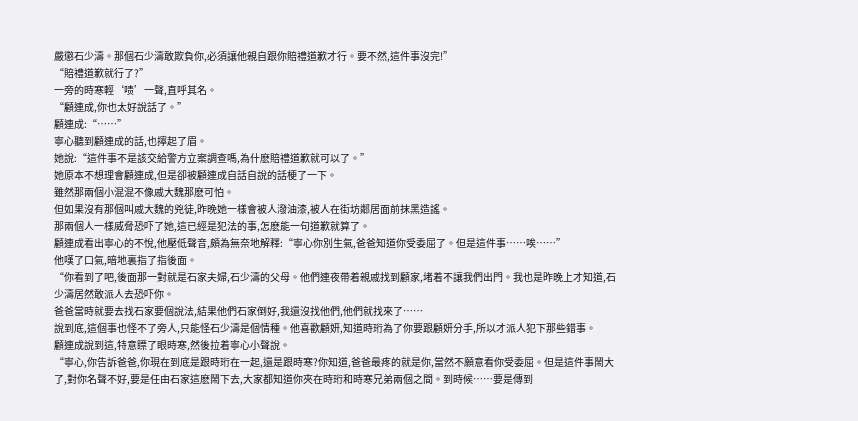嚴懲石少濤。那個石少濤敢欺負你,必須讓他親自跟你賠禮道歉才行。要不然,這件事沒完!”
“賠禮道歉就行了?”
一旁的時寒輕‘啧’一聲,直呼其名。
“顧連成,你也太好說話了。”
顧連成:“……”
寧心聽到顧連成的話,也擰起了眉。
她說:“這件事不是該交給警方立案調查嗎,為什麽賠禮道歉就可以了。”
她原本不想理會顧連成,但是卻被顧連成自話自說的話梗了一下。
雖然那兩個小混混不像戚大魏那麽可怕。
但如果沒有那個叫戚大魏的兇徒,昨晚她一樣會被人潑油漆,被人在街坊鄰居面前抹黑造謠。
那兩個人一樣威脅恐吓了她,這已經是犯法的事,怎麽能一句道歉就算了。
顧連成看出寧心的不悅,他壓低聲音,頗為無奈地解釋:“寧心你別生氣,爸爸知道你受委屈了。但是這件事……唉……”
他嘆了口氣,暗地裏指了指後面。
“你看到了吧,後面那一對就是石家夫婦,石少濤的父母。他們連夜帶着親戚找到顧家,堵着不讓我們出門。我也是昨晚上才知道,石少濤居然敢派人去恐吓你。
爸爸當時就要去找石家要個說法,結果他們石家倒好,我還沒找他們,他們就找來了……
說到底,這個事也怪不了旁人,只能怪石少濤是個情種。他喜歡顧妍,知道時珩為了你要跟顧妍分手,所以才派人犯下那些錯事。
顧連成說到這,特意瞟了眼時寒,然後拉着寧心小聲說。
“寧心,你告訴爸爸,你現在到底是跟時珩在一起,還是跟時寒?你知道,爸爸最疼的就是你,當然不願意看你受委屈。但是這件事鬧大了,對你名聲不好,要是任由石家這麽鬧下去,大家都知道你夾在時珩和時寒兄弟兩個之間。到時候……要是傳到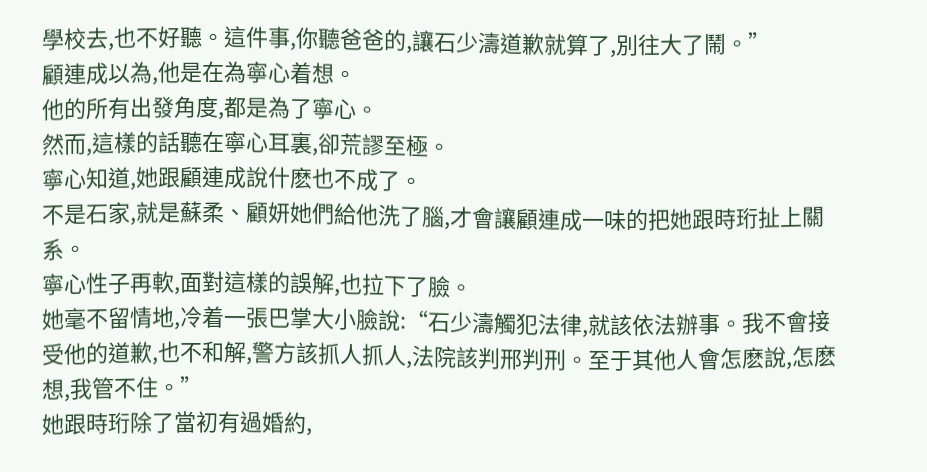學校去,也不好聽。這件事,你聽爸爸的,讓石少濤道歉就算了,別往大了鬧。”
顧連成以為,他是在為寧心着想。
他的所有出發角度,都是為了寧心。
然而,這樣的話聽在寧心耳裏,卻荒謬至極。
寧心知道,她跟顧連成說什麽也不成了。
不是石家,就是蘇柔、顧妍她們給他洗了腦,才會讓顧連成一味的把她跟時珩扯上關系。
寧心性子再軟,面對這樣的誤解,也拉下了臉。
她毫不留情地,冷着一張巴掌大小臉說:“石少濤觸犯法律,就該依法辦事。我不會接受他的道歉,也不和解,警方該抓人抓人,法院該判邢判刑。至于其他人會怎麽說,怎麽想,我管不住。”
她跟時珩除了當初有過婚約,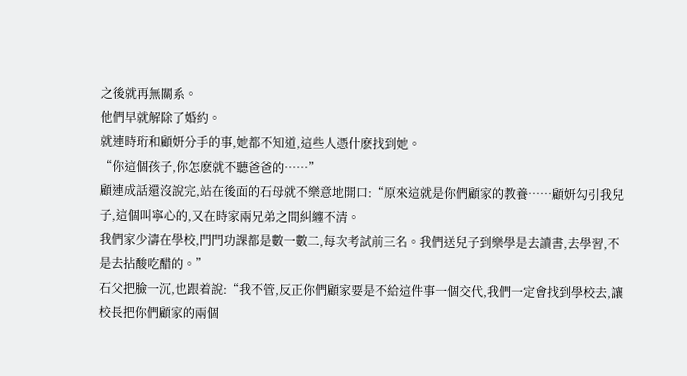之後就再無關系。
他們早就解除了婚約。
就連時珩和顧妍分手的事,她都不知道,這些人憑什麽找到她。
“你這個孩子,你怎麽就不聽爸爸的……”
顧連成話還沒說完,站在後面的石母就不樂意地開口:“原來這就是你們顧家的教養……顧妍勾引我兒子,這個叫寧心的,又在時家兩兄弟之間糾纏不清。
我們家少濤在學校,門門功課都是數一數二,每次考試前三名。我們送兒子到樂學是去讀書,去學習,不是去拈酸吃醋的。”
石父把臉一沉,也跟着說:“我不管,反正你們顧家要是不給這件事一個交代,我們一定會找到學校去,讓校長把你們顧家的兩個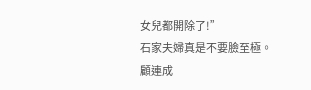女兒都開除了!”
石家夫婦真是不要臉至極。
顧連成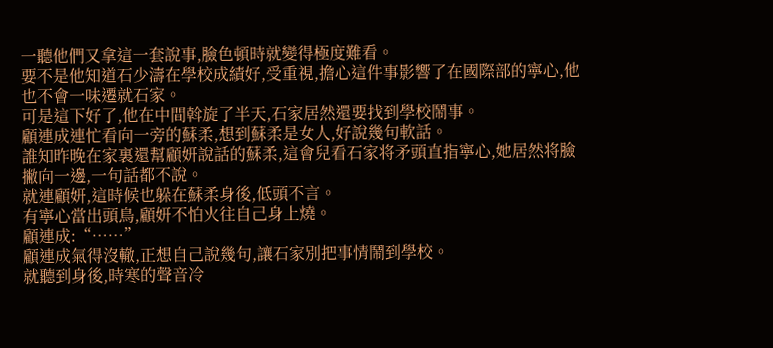一聽他們又拿這一套說事,臉色頓時就變得極度難看。
要不是他知道石少濤在學校成績好,受重視,擔心這件事影響了在國際部的寧心,他也不會一味遷就石家。
可是這下好了,他在中間斡旋了半天,石家居然還要找到學校鬧事。
顧連成連忙看向一旁的蘇柔,想到蘇柔是女人,好說幾句軟話。
誰知昨晚在家裏還幫顧妍說話的蘇柔,這會兒看石家将矛頭直指寧心,她居然将臉撇向一邊,一句話都不說。
就連顧妍,這時候也躲在蘇柔身後,低頭不言。
有寧心當出頭鳥,顧妍不怕火往自己身上燒。
顧連成:“……”
顧連成氣得沒轍,正想自己說幾句,讓石家別把事情鬧到學校。
就聽到身後,時寒的聲音冷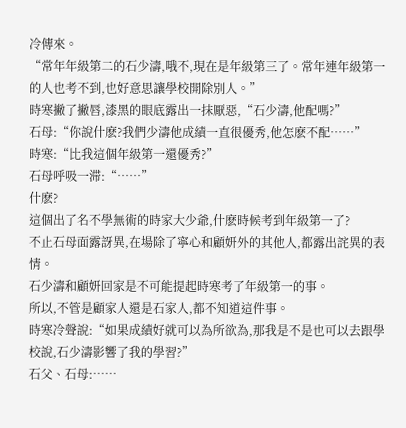冷傳來。
“常年年級第二的石少濤,哦不,現在是年級第三了。常年連年級第一的人也考不到,也好意思讓學校開除別人。”
時寒撇了撇唇,漆黑的眼底露出一抹厭惡,“石少濤,他配嗎?”
石母:“你說什麽?我們少濤他成績一直很優秀,他怎麽不配……”
時寒:“比我這個年級第一還優秀?”
石母呼吸一滞:“……”
什麽?
這個出了名不學無術的時家大少爺,什麽時候考到年級第一了?
不止石母面露訝異,在場除了寧心和顧妍外的其他人,都露出詫異的表情。
石少濤和顧妍回家是不可能提起時寒考了年級第一的事。
所以,不管是顧家人還是石家人,都不知道這件事。
時寒冷聲說:“如果成績好就可以為所欲為,那我是不是也可以去跟學校說,石少濤影響了我的學習?”
石父、石母:……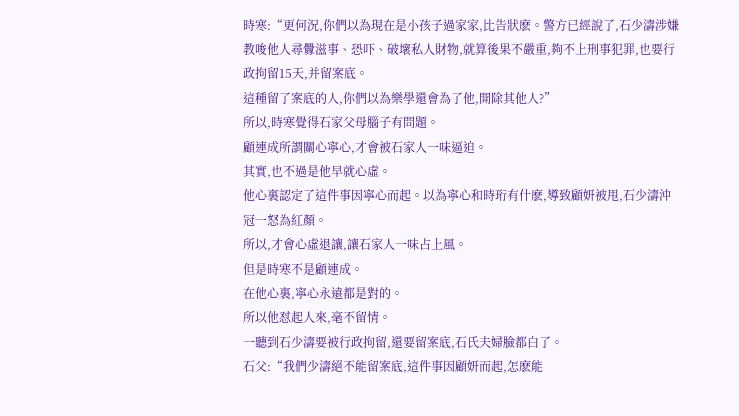時寒:“更何況,你們以為現在是小孩子過家家,比告狀麽。警方已經說了,石少濤涉嫌教唆他人尋釁滋事、恐吓、破壞私人財物,就算後果不嚴重,夠不上刑事犯罪,也要行政拘留15天,并留案底。
這種留了案底的人,你們以為樂學還會為了他,開除其他人?”
所以,時寒覺得石家父母腦子有問題。
顧連成所謂關心寧心,才會被石家人一味逼迫。
其實,也不過是他早就心虛。
他心裏認定了這件事因寧心而起。以為寧心和時珩有什麽,導致顧妍被甩,石少濤沖冠一怒為紅顏。
所以,才會心虛退讓,讓石家人一味占上風。
但是時寒不是顧連成。
在他心裏,寧心永遠都是對的。
所以他怼起人來,毫不留情。
一聽到石少濤要被行政拘留,還要留案底,石氏夫婦臉都白了。
石父:“我們少濤絕不能留案底,這件事因顧妍而起,怎麽能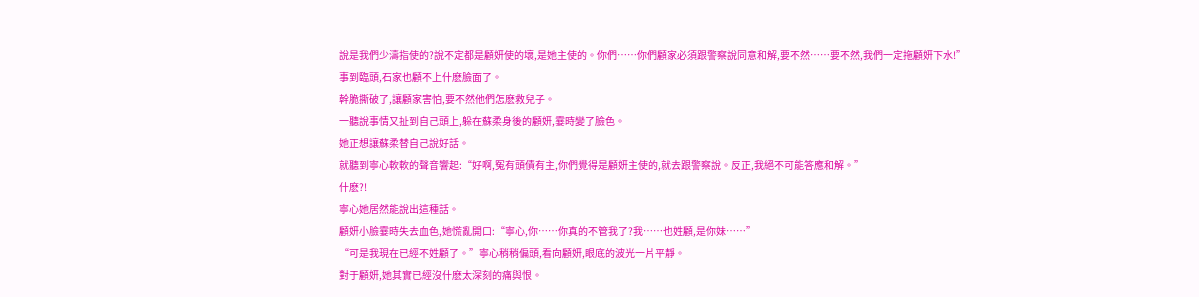說是我們少濤指使的?說不定都是顧妍使的壞,是她主使的。你們……你們顧家必須跟警察說同意和解,要不然……要不然,我們一定拖顧妍下水!”
事到臨頭,石家也顧不上什麽臉面了。
幹脆撕破了,讓顧家害怕,要不然他們怎麽救兒子。
一聽說事情又扯到自己頭上,躲在蘇柔身後的顧妍,霎時變了臉色。
她正想讓蘇柔替自己說好話。
就聽到寧心軟軟的聲音響起:“好啊,冤有頭債有主,你們覺得是顧妍主使的,就去跟警察說。反正,我絕不可能答應和解。”
什麽?!
寧心她居然能說出這種話。
顧妍小臉霎時失去血色,她慌亂開口:“寧心,你……你真的不管我了?我……也姓顧,是你妹……”
“可是我現在已經不姓顧了。”寧心稍稍偏頭,看向顧妍,眼底的波光一片平靜。
對于顧妍,她其實已經沒什麽太深刻的痛與恨。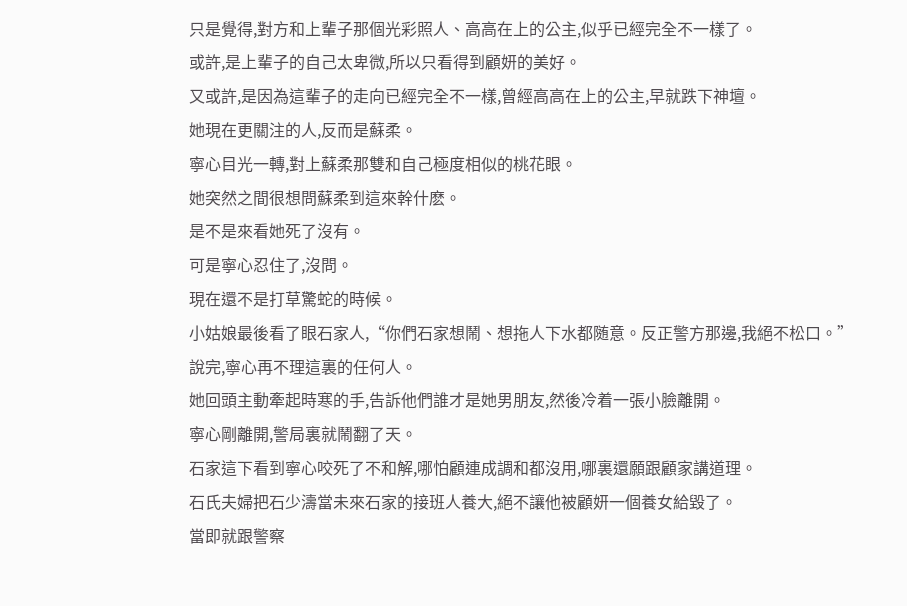只是覺得,對方和上輩子那個光彩照人、高高在上的公主,似乎已經完全不一樣了。
或許,是上輩子的自己太卑微,所以只看得到顧妍的美好。
又或許,是因為這輩子的走向已經完全不一樣,曾經高高在上的公主,早就跌下神壇。
她現在更關注的人,反而是蘇柔。
寧心目光一轉,對上蘇柔那雙和自己極度相似的桃花眼。
她突然之間很想問蘇柔到這來幹什麽。
是不是來看她死了沒有。
可是寧心忍住了,沒問。
現在還不是打草驚蛇的時候。
小姑娘最後看了眼石家人,“你們石家想鬧、想拖人下水都随意。反正警方那邊,我絕不松口。”
說完,寧心再不理這裏的任何人。
她回頭主動牽起時寒的手,告訴他們誰才是她男朋友,然後冷着一張小臉離開。
寧心剛離開,警局裏就鬧翻了天。
石家這下看到寧心咬死了不和解,哪怕顧連成調和都沒用,哪裏還願跟顧家講道理。
石氏夫婦把石少濤當未來石家的接班人養大,絕不讓他被顧妍一個養女給毀了。
當即就跟警察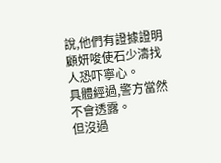說,他們有證據證明顧妍唆使石少濤找人恐吓寧心。
具體經過,警方當然不會透露。
但沒過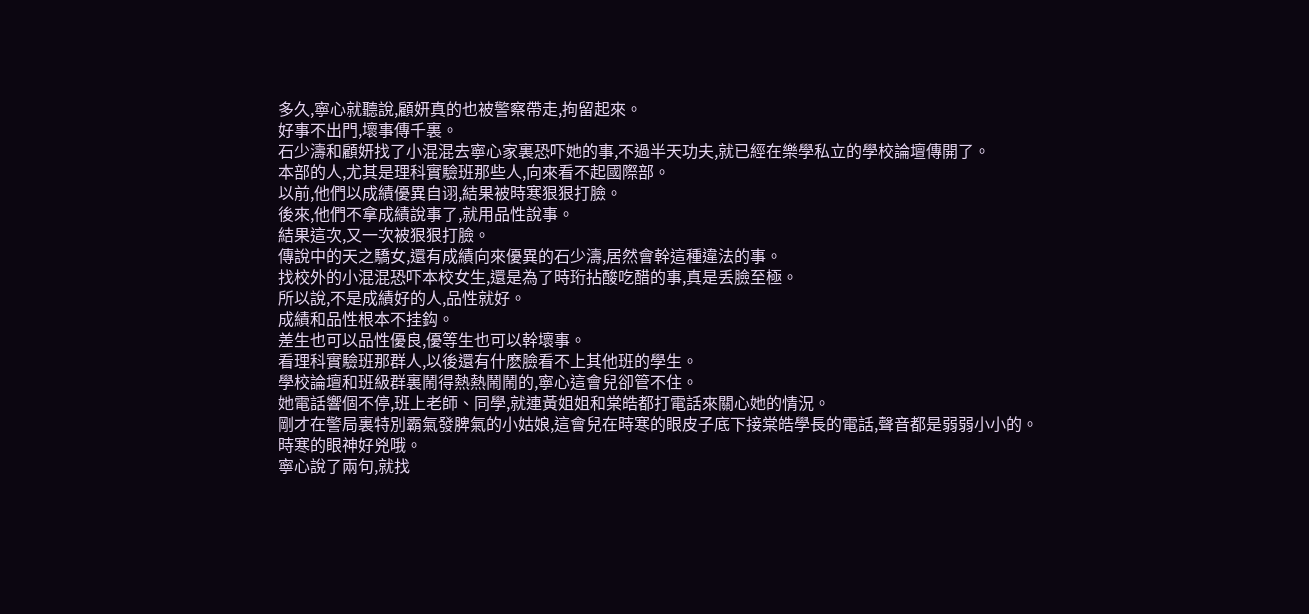多久,寧心就聽說,顧妍真的也被警察帶走,拘留起來。
好事不出門,壞事傳千裏。
石少濤和顧妍找了小混混去寧心家裏恐吓她的事,不過半天功夫,就已經在樂學私立的學校論壇傳開了。
本部的人,尤其是理科實驗班那些人,向來看不起國際部。
以前,他們以成績優異自诩,結果被時寒狠狠打臉。
後來,他們不拿成績說事了,就用品性說事。
結果這次,又一次被狠狠打臉。
傳說中的天之驕女,還有成績向來優異的石少濤,居然會幹這種違法的事。
找校外的小混混恐吓本校女生,還是為了時珩拈酸吃醋的事,真是丢臉至極。
所以說,不是成績好的人,品性就好。
成績和品性根本不挂鈎。
差生也可以品性優良,優等生也可以幹壞事。
看理科實驗班那群人,以後還有什麽臉看不上其他班的學生。
學校論壇和班級群裏鬧得熱熱鬧鬧的,寧心這會兒卻管不住。
她電話響個不停,班上老師、同學,就連黃姐姐和棠皓都打電話來關心她的情況。
剛才在警局裏特別霸氣發脾氣的小姑娘,這會兒在時寒的眼皮子底下接棠皓學長的電話,聲音都是弱弱小小的。
時寒的眼神好兇哦。
寧心說了兩句,就找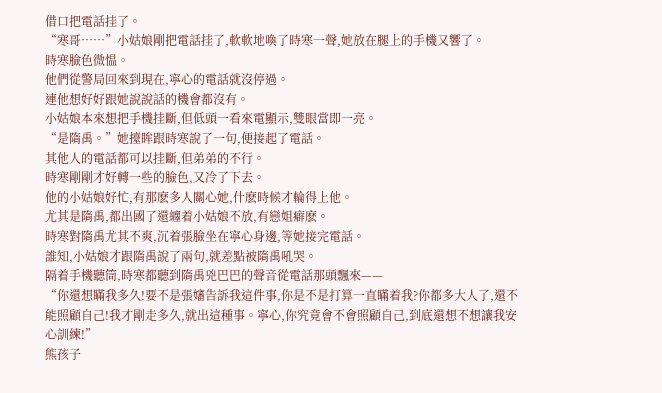借口把電話挂了。
“寒哥……”小姑娘剛把電話挂了,軟軟地喚了時寒一聲,她放在腿上的手機又響了。
時寒臉色微愠。
他們從警局回來到現在,寧心的電話就沒停過。
連他想好好跟她說說話的機會都沒有。
小姑娘本來想把手機挂斷,但低頭一看來電顯示,雙眼當即一亮。
“是隋禹。”她擡眸跟時寒說了一句,便接起了電話。
其他人的電話都可以挂斷,但弟弟的不行。
時寒剛剛才好轉一些的臉色,又冷了下去。
他的小姑娘好忙,有那麽多人關心她,什麽時候才輪得上他。
尤其是隋禹,都出國了還纏着小姑娘不放,有戀姐癖麽。
時寒對隋禹尤其不爽,沉着張臉坐在寧心身邊,等她接完電話。
誰知,小姑娘才跟隋禹說了兩句,就差點被隋禹吼哭。
隔着手機聽筒,時寒都聽到隋禹兇巴巴的聲音從電話那頭飄來——
“你還想瞞我多久!要不是張嬸告訴我這件事,你是不是打算一直瞞着我?你都多大人了,還不能照顧自己!我才剛走多久,就出這種事。寧心,你究竟會不會照顧自己,到底還想不想讓我安心訓練!”
熊孩子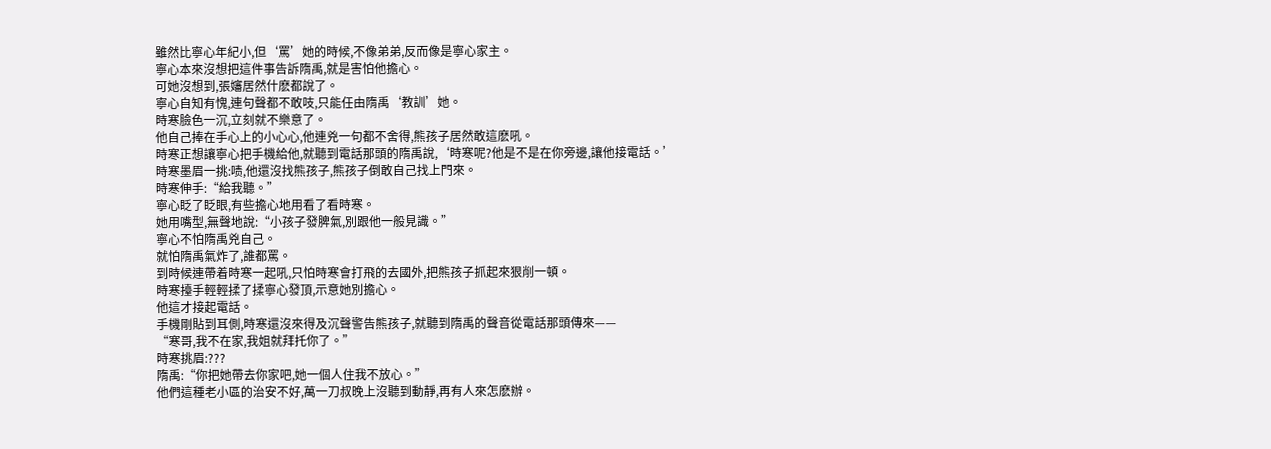雖然比寧心年紀小,但‘罵’她的時候,不像弟弟,反而像是寧心家主。
寧心本來沒想把這件事告訴隋禹,就是害怕他擔心。
可她沒想到,張嬸居然什麽都說了。
寧心自知有愧,連句聲都不敢吱,只能任由隋禹‘教訓’她。
時寒臉色一沉,立刻就不樂意了。
他自己捧在手心上的小心心,他連兇一句都不舍得,熊孩子居然敢這麽吼。
時寒正想讓寧心把手機給他,就聽到電話那頭的隋禹說,‘時寒呢?他是不是在你旁邊,讓他接電話。’
時寒墨眉一挑:啧,他還沒找熊孩子,熊孩子倒敢自己找上門來。
時寒伸手:“給我聽。”
寧心眨了眨眼,有些擔心地用看了看時寒。
她用嘴型,無聲地說:“小孩子發脾氣,別跟他一般見識。”
寧心不怕隋禹兇自己。
就怕隋禹氣炸了,誰都罵。
到時候連帶着時寒一起吼,只怕時寒會打飛的去國外,把熊孩子抓起來狠削一頓。
時寒擡手輕輕揉了揉寧心發頂,示意她別擔心。
他這才接起電話。
手機剛貼到耳側,時寒還沒來得及沉聲警告熊孩子,就聽到隋禹的聲音從電話那頭傳來——
“寒哥,我不在家,我姐就拜托你了。”
時寒挑眉:???
隋禹:“你把她帶去你家吧,她一個人住我不放心。”
他們這種老小區的治安不好,萬一刀叔晚上沒聽到動靜,再有人來怎麽辦。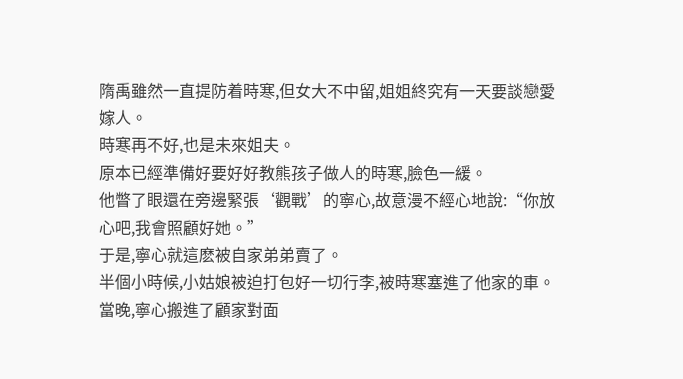隋禹雖然一直提防着時寒,但女大不中留,姐姐終究有一天要談戀愛嫁人。
時寒再不好,也是未來姐夫。
原本已經準備好要好好教熊孩子做人的時寒,臉色一緩。
他瞥了眼還在旁邊緊張‘觀戰’的寧心,故意漫不經心地說:“你放心吧,我會照顧好她。”
于是,寧心就這麽被自家弟弟賣了。
半個小時候,小姑娘被迫打包好一切行李,被時寒塞進了他家的車。
當晚,寧心搬進了顧家對面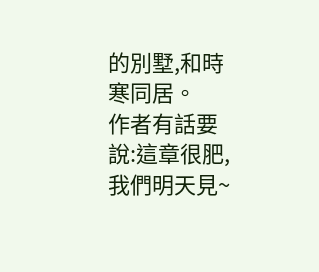的別墅,和時寒同居。
作者有話要說:這章很肥,我們明天見~